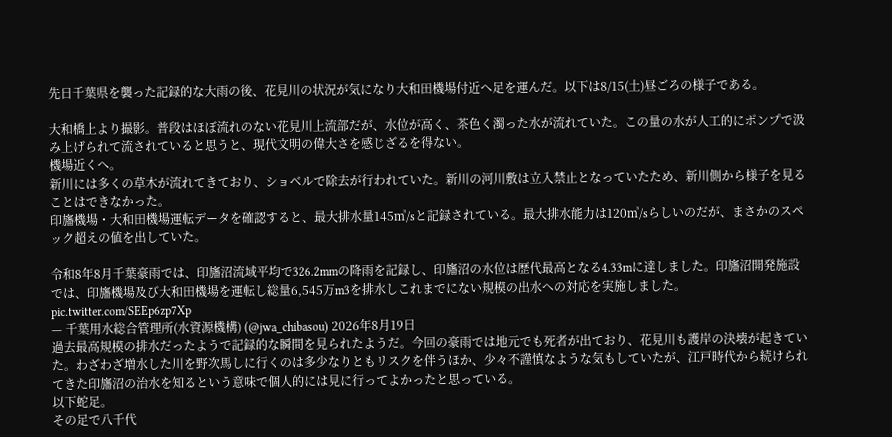先日千葉県を襲った記録的な大雨の後、花見川の状況が気になり大和田機場付近へ足を運んだ。以下は8/15(土)昼ごろの様子である。

大和橋上より撮影。普段はほぼ流れのない花見川上流部だが、水位が高く、茶色く濁った水が流れていた。この量の水が人工的にポンプで汲み上げられて流されていると思うと、現代文明の偉大さを感じざるを得ない。
機場近くへ。
新川には多くの草木が流れてきており、ショベルで除去が行われていた。新川の河川敷は立入禁止となっていたため、新川側から様子を見ることはできなかった。
印旛機場・大和田機場運転データを確認すると、最大排水量145㎥/sと記録されている。最大排水能力は120㎥/sらしいのだが、まさかのスペック超えの値を出していた。

令和8年8月千葉豪雨では、印旛沼流域平均で326.2mmの降雨を記録し、印旛沼の水位は歴代最高となる4.33mに達しました。印旛沼開発施設では、印旛機場及び大和田機場を運転し総量6,545万m3を排水しこれまでにない規模の出水への対応を実施しました。 pic.twitter.com/SEEp6zp7Xp
— 千葉用水総合管理所(水資源機構) (@jwa_chibasou) 2026年8月19日
過去最高規模の排水だったようで記録的な瞬間を見られたようだ。今回の豪雨では地元でも死者が出ており、花見川も護岸の決壊が起きていた。わざわざ増水した川を野次馬しに行くのは多少なりともリスクを伴うほか、少々不謹慎なような気もしていたが、江戸時代から続けられてきた印旛沼の治水を知るという意味で個人的には見に行ってよかったと思っている。
以下蛇足。
その足で八千代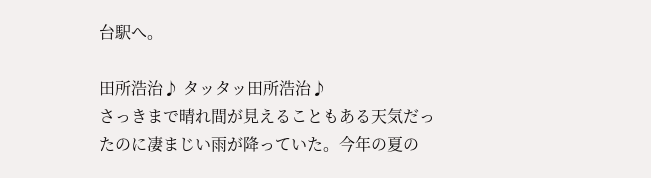台駅へ。

田所浩治♪ タッタッ田所浩治♪
さっきまで晴れ間が見えることもある天気だったのに凄まじい雨が降っていた。今年の夏の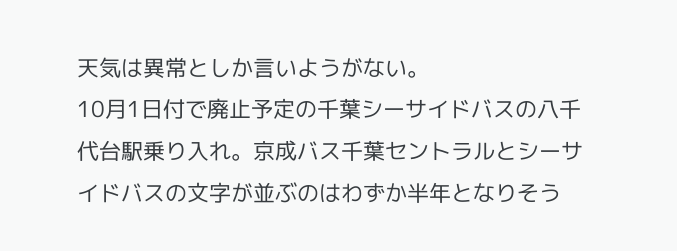天気は異常としか言いようがない。
10月1日付で廃止予定の千葉シーサイドバスの八千代台駅乗り入れ。京成バス千葉セントラルとシーサイドバスの文字が並ぶのはわずか半年となりそう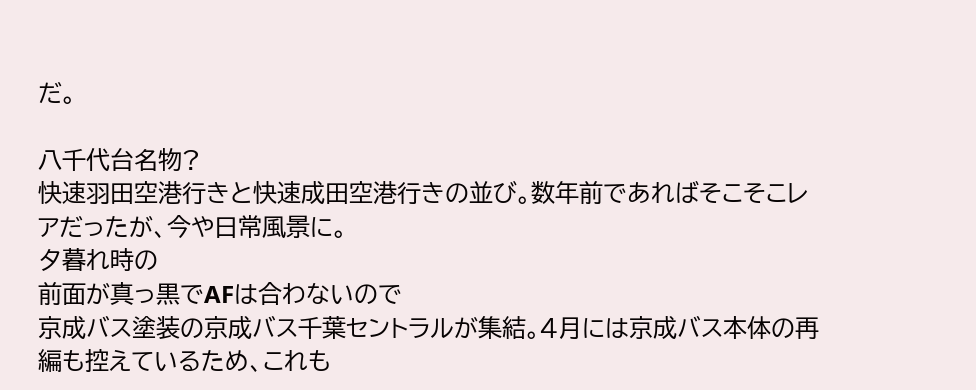だ。

八千代台名物?
快速羽田空港行きと快速成田空港行きの並び。数年前であればそこそこレアだったが、今や日常風景に。
夕暮れ時の
前面が真っ黒でAFは合わないので
京成バス塗装の京成バス千葉セントラルが集結。4月には京成バス本体の再編も控えているため、これも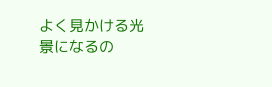よく見かける光景になるの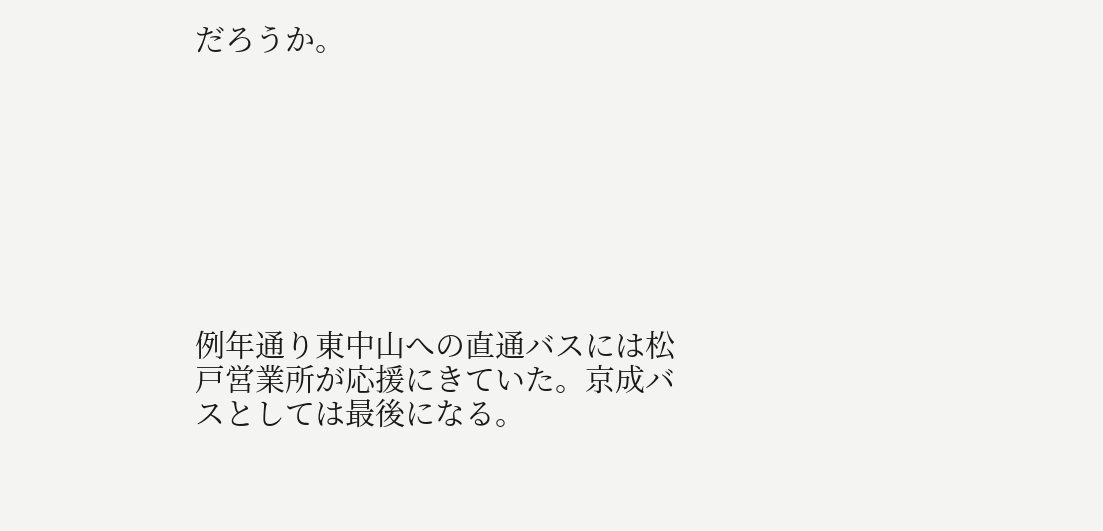だろうか。








例年通り東中山への直通バスには松戸営業所が応援にきていた。京成バスとしては最後になる。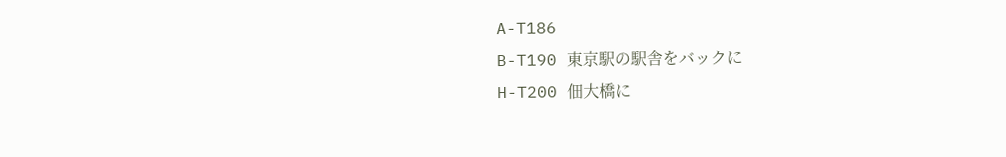A-T186
B-T190 東京駅の駅舎をバックに
H-T200 佃大橋に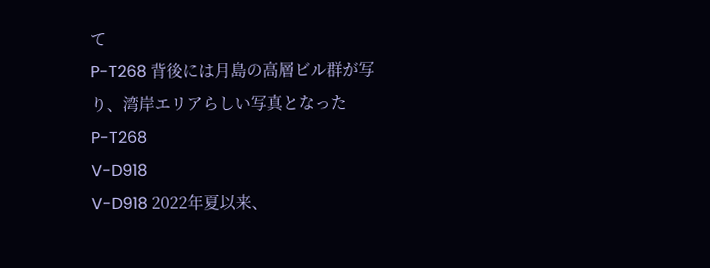て
P-T268 背後には月島の高層ビル群が写り、湾岸エリアらしい写真となった
P-T268
V-D918
V-D918 2022年夏以来、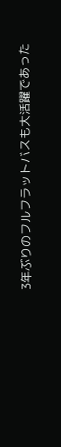3年ぶりのフルフラットバスも大活躍であった